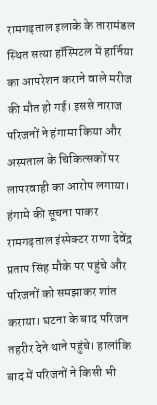रामगढ़ताल इलाके के तारामंडल स्थित सत्या हॉस्पिटल में हार्निया का आपरेशन कराने वाले मरीज की मौत हो गई। इससे नाराज परिजनों ने हंगामा किया और अस्पताल के चिकित्सकों पर लापरवाही का आरोप लगाया।
हंगामे की सूचना पाकर रामगढ़ताल इंस्पेक्टर राणा देवेंद्र प्रताप सिंह मौके पर पहुंचे और परिजनों को समझाकर शांत कराया। घटना के बाद परिजन तहरीर देने थाने पहुंचे। हालांकि बाद में परिजनों ने किसी भी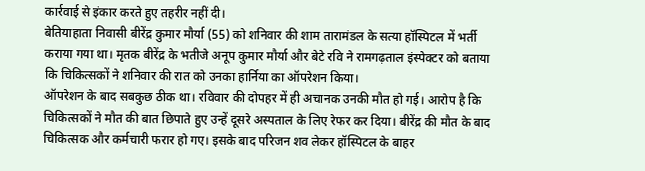कार्रवाई से इंकार करते हुए तहरीर नहीं दी।
बेतियाहाता निवासी बीरेंद्र कुमार मौर्या (55) को शनिवार की शाम तारामंडल के सत्या हॉस्पिटल में भर्ती कराया गया था। मृतक बीरेंद्र के भतीजे अनूप कुमार मौर्या और बेटे रवि ने रामगढ़ताल इंस्पेक्टर को बताया कि चिकित्सकों ने शनिवार की रात को उनका हार्निया का ऑपरेशन किया।
ऑपरेशन के बाद सबकुछ ठीक था। रविवार की दोपहर में ही अचानक उनकी मौत हो गई। आरोप है कि चिकित्सकों ने मौत की बात छिपाते हुए उन्हें दूसरे अस्पताल के लिए रेफर कर दिया। बीरेंद्र की मौत के बाद चिकित्सक और कर्मचारी फरार हो गए। इसके बाद परिजन शव लेकर हॉस्पिटल के बाहर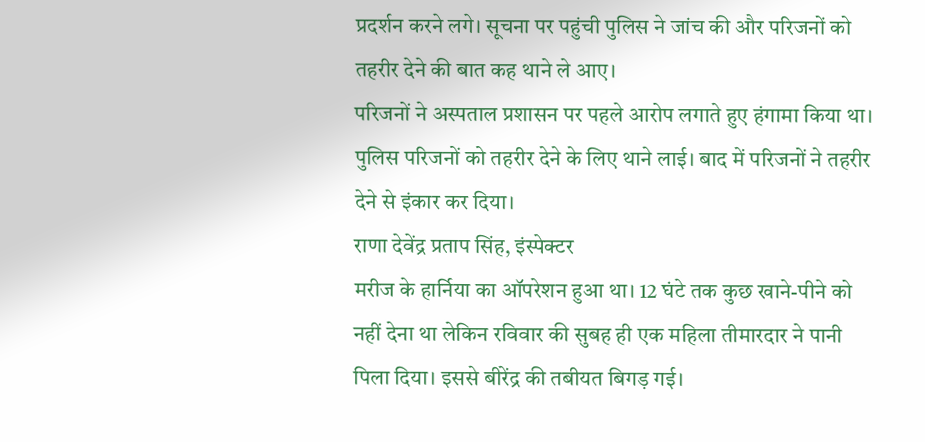प्रदर्शन करने लगे। सूचना पर पहुंची पुलिस ने जांच की और परिजनों को तहरीर देने की बात कह थाने ले आए।
परिजनों ने अस्पताल प्रशासन पर पहले आरोप लगाते हुए हंगामा किया था। पुलिस परिजनों को तहरीर देने के लिए थाने लाई। बाद में परिजनों ने तहरीर देने से इंकार कर दिया।
राणा देवेंद्र प्रताप सिंह, इंस्पेक्टर
मरीज के हार्निया का ऑपरेशन हुआ था। 12 घंटे तक कुछ खाने-पीने को नहीं देना था लेकिन रविवार की सुबह ही एक महिला तीमारदार ने पानी पिला दिया। इससे बीरेंद्र की तबीयत बिगड़ गई।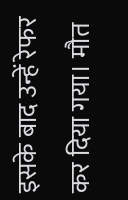इसके बाद उन्हें रेफर कर दिया गया। मौत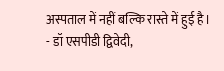अस्पताल में नहीं बल्कि रास्ते में हुई है।
- डॉ एसपीडी द्विवेदी,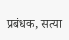प्रबंधक, सत्या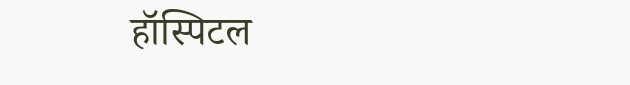हॉस्पिटल